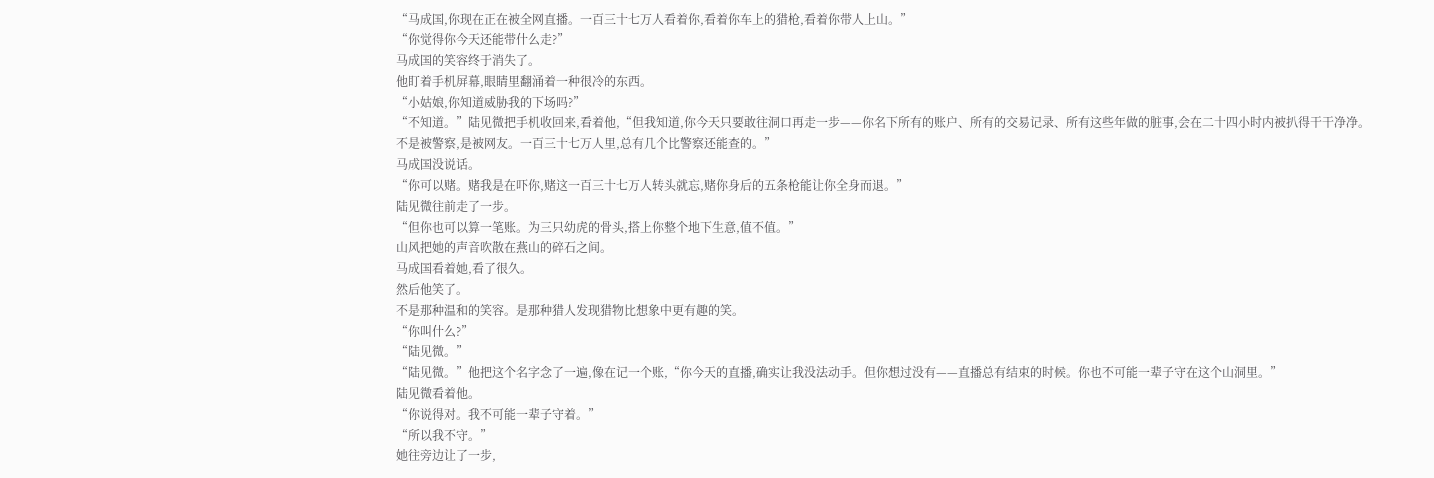“马成国,你现在正在被全网直播。一百三十七万人看着你,看着你车上的猎枪,看着你带人上山。”
“你觉得你今天还能带什么走?”
马成国的笑容终于消失了。
他盯着手机屏幕,眼睛里翻涌着一种很冷的东西。
“小姑娘,你知道威胁我的下场吗?”
“不知道。”陆见微把手机收回来,看着他,“但我知道,你今天只要敢往洞口再走一步——你名下所有的账户、所有的交易记录、所有这些年做的脏事,会在二十四小时内被扒得干干净净。不是被警察,是被网友。一百三十七万人里,总有几个比警察还能查的。”
马成国没说话。
“你可以赌。赌我是在吓你,赌这一百三十七万人转头就忘,赌你身后的五条枪能让你全身而退。”
陆见微往前走了一步。
“但你也可以算一笔账。为三只幼虎的骨头,搭上你整个地下生意,值不值。”
山风把她的声音吹散在燕山的碎石之间。
马成国看着她,看了很久。
然后他笑了。
不是那种温和的笑容。是那种猎人发现猎物比想象中更有趣的笑。
“你叫什么?”
“陆见微。”
“陆见微。”他把这个名字念了一遍,像在记一个账,“你今天的直播,确实让我没法动手。但你想过没有——直播总有结束的时候。你也不可能一辈子守在这个山洞里。”
陆见微看着他。
“你说得对。我不可能一辈子守着。”
“所以我不守。”
她往旁边让了一步,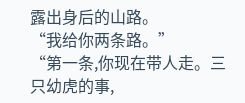露出身后的山路。
“我给你两条路。”
“第一条,你现在带人走。三只幼虎的事,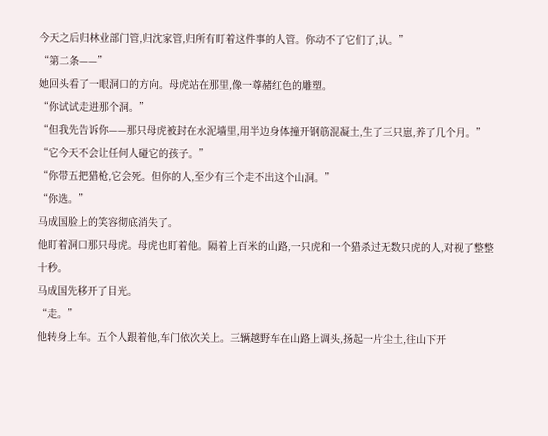今天之后归林业部门管,归沈家管,归所有盯着这件事的人管。你动不了它们了,认。”
“第二条——”
她回头看了一眼洞口的方向。母虎站在那里,像一尊赭红色的雕塑。
“你试试走进那个洞。”
“但我先告诉你——那只母虎被封在水泥墙里,用半边身体撞开钢筋混凝土,生了三只崽,养了几个月。”
“它今天不会让任何人碰它的孩子。”
“你带五把猎枪,它会死。但你的人,至少有三个走不出这个山洞。”
“你选。”
马成国脸上的笑容彻底消失了。
他盯着洞口那只母虎。母虎也盯着他。隔着上百米的山路,一只虎和一个猎杀过无数只虎的人,对视了整整十秒。
马成国先移开了目光。
“走。”
他转身上车。五个人跟着他,车门依次关上。三辆越野车在山路上调头,扬起一片尘土,往山下开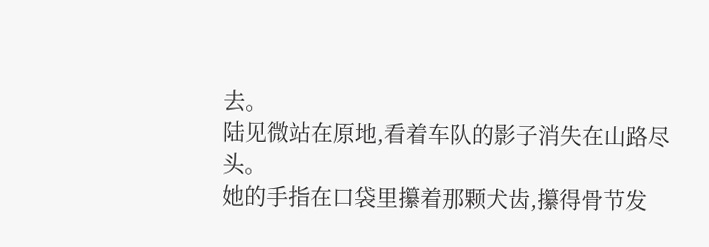去。
陆见微站在原地,看着车队的影子消失在山路尽头。
她的手指在口袋里攥着那颗犬齿,攥得骨节发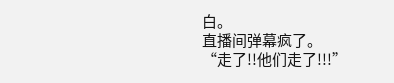白。
直播间弹幕疯了。
“走了!!他们走了!!!”